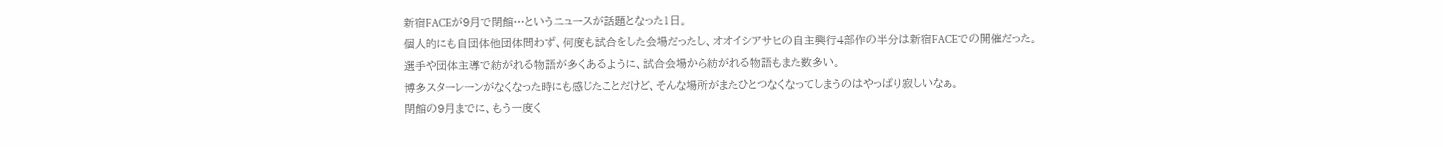新宿FACEが9月で閉館…というニュースが話題となった1日。
個人的にも自団体他団体問わず、何度も試合をした会場だったし、オオイシアサヒの自主興行4部作の半分は新宿FACEでの開催だった。
選手や団体主導で紡がれる物語が多くあるように、試合会場から紡がれる物語もまた数多い。
博多スターレーンがなくなった時にも感じたことだけど、そんな場所がまたひとつなくなってしまうのはやっぱり寂しいなぁ。
閉館の9月までに、もう一度く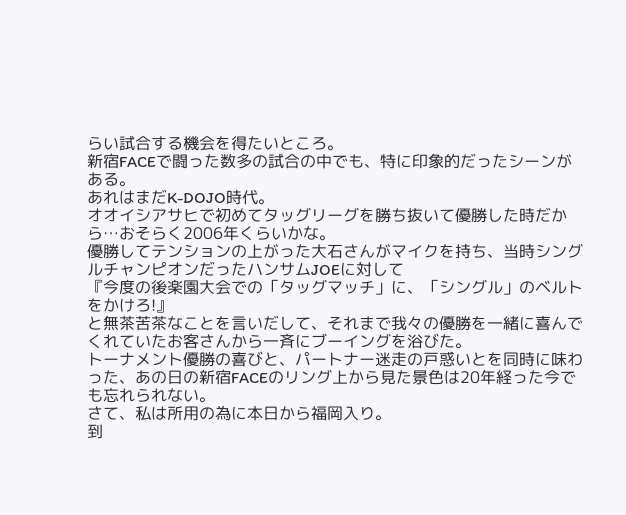らい試合する機会を得たいところ。
新宿FACEで闘った数多の試合の中でも、特に印象的だったシーンがある。
あれはまだK-DOJO時代。
オオイシアサヒで初めてタッグリーグを勝ち抜いて優勝した時だから…おそらく2006年くらいかな。
優勝してテンションの上がった大石さんがマイクを持ち、当時シングルチャンピオンだったハンサムJOEに対して
『今度の後楽園大会での「タッグマッチ」に、「シングル」のベルトをかけろ!』
と無茶苦茶なことを言いだして、それまで我々の優勝を一緒に喜んでくれていたお客さんから一斉にブーイングを浴びた。
トーナメント優勝の喜びと、パートナー迷走の戸惑いとを同時に味わった、あの日の新宿FACEのリング上から見た景色は20年経った今でも忘れられない。
さて、私は所用の為に本日から福岡入り。
到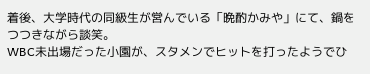着後、大学時代の同級生が営んでいる「晩酌かみや」にて、鍋をつつきながら談笑。
WBC未出場だった小園が、スタメンでヒットを打ったようでひ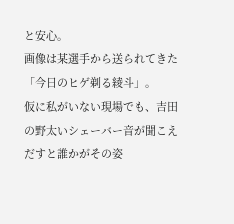と安心。
画像は某選手から送られてきた「今日のヒゲ剃る綾斗」。
仮に私がいない現場でも、吉田の野太いシェーバー音が聞こえだすと誰かがその姿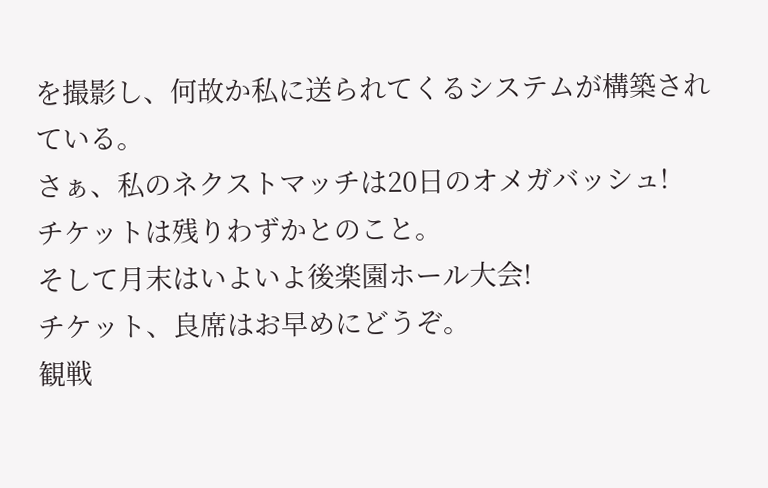を撮影し、何故か私に送られてくるシステムが構築されている。
さぁ、私のネクストマッチは20日のオメガバッシュ!
チケットは残りわずかとのこと。
そして月末はいよいよ後楽園ホール大会!
チケット、良席はお早めにどうぞ。
観戦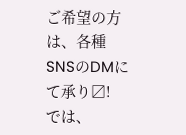ご希望の方は、各種SNSのDMにて承り〼!
では、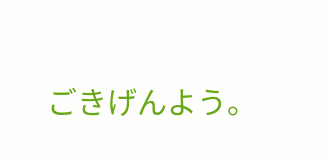ごきげんよう。